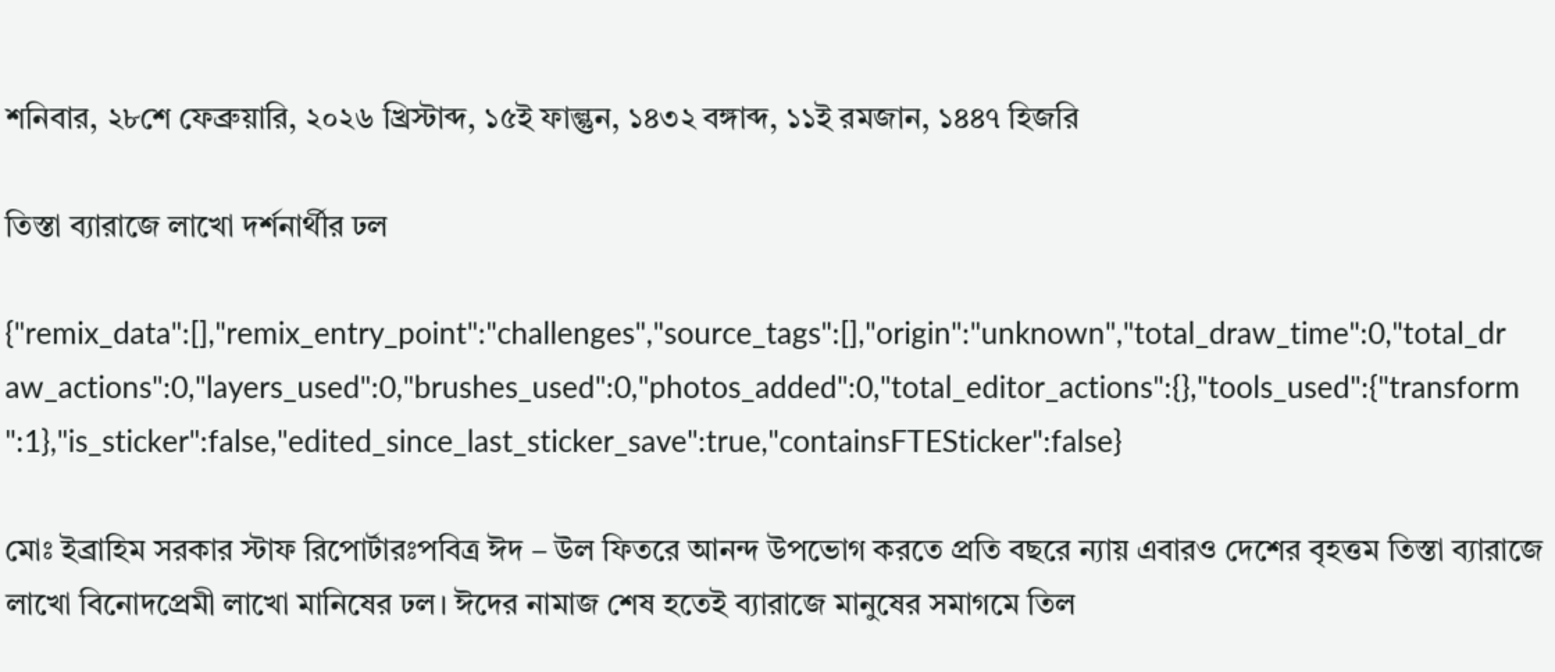শনিবার, ২৮শে ফেব্রুয়ারি, ২০২৬ খ্রিস্টাব্দ, ১৫ই ফাল্গুন, ১৪৩২ বঙ্গাব্দ, ১১ই রমজান, ১৪৪৭ হিজরি

তিস্তা ব্যারাজে লাখো দর্শনার্থীর ঢল

{"remix_data":[],"remix_entry_point":"challenges","source_tags":[],"origin":"unknown","total_draw_time":0,"total_draw_actions":0,"layers_used":0,"brushes_used":0,"photos_added":0,"total_editor_actions":{},"tools_used":{"transform":1},"is_sticker":false,"edited_since_last_sticker_save":true,"containsFTESticker":false}

মোঃ ইব্রাহিম সরকার স্টাফ রিপোর্টারঃপবিত্র ঈদ – উল ফিতরে আনন্দ উপভোগ করতে প্রতি বছরে ন্যায় এবারও দেশের বৃহত্তম তিস্তা ব্যারাজে লাখো বিনোদপ্রেমী লাখো মানিষের ঢল। ঈদের নামাজ শেষ হতেই ব্যারাজে মানুষের সমাগমে তিল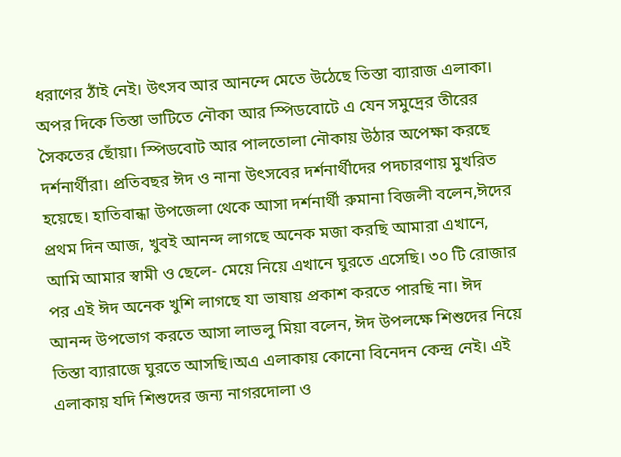ধরাণের ঠাঁই নেই। উৎসব আর আনন্দে মেতে উঠেছে তিস্তা ব্যারাজ এলাকা। অপর দিকে তিস্তা ভাটিতে নৌকা আর স্পিডবোটে এ যেন সমুদ্রের তীরের সৈকতের ছোঁয়া। স্পিডবোট আর পালতোলা নৌকায় উঠার অপেক্ষা করছে দর্শনার্থীরা। প্রতিবছর ঈদ ও নানা উৎসবের দর্শনার্থীদের পদচারণায় মুখরিত হয়েছে। হাতিবান্ধা উপজেলা থেকে আসা দর্শনার্থী রুমানা বিজলী বলেন,ঈদের প্রথম দিন আজ, খুবই আনন্দ লাগছে অনেক মজা করছি আমারা এখানে, আমি আমার স্বামী ও ছেলে- মেয়ে নিয়ে এখানে ঘুরতে এসেছি। ৩০ টি রোজার পর এই ঈদ অনেক খুশি লাগছে যা ভাষায় প্রকাশ করতে পারছি না। ঈদ আনন্দ উপভোগ করতে আসা লাভলু মিয়া বলেন, ঈদ উপলক্ষে শিশুদের নিয়ে তিস্তা ব্যারাজে ঘুরতে আসছি।অএ এলাকায় কোনো বিনেদন কেন্দ্র নেই। এই এলাকায় যদি শিশুদের জন্য নাগরদোলা ও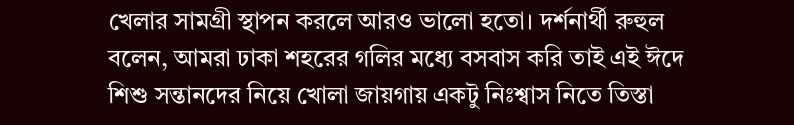খেলার সামগ্রী স্থাপন করলে আরও ভালো হতো। দর্শনার্থী রুহুল বলেন, আমরা ঢাকা শহরের গলির মধ্যে বসবাস করি তাই এই ঈদে শিশু সন্তানদের নিয়ে খোলা জায়গায় একটু নিঃশ্বাস নিতে তিস্তা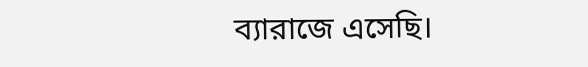ব্যারাজে এসেছি।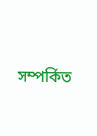সম্পর্কিত